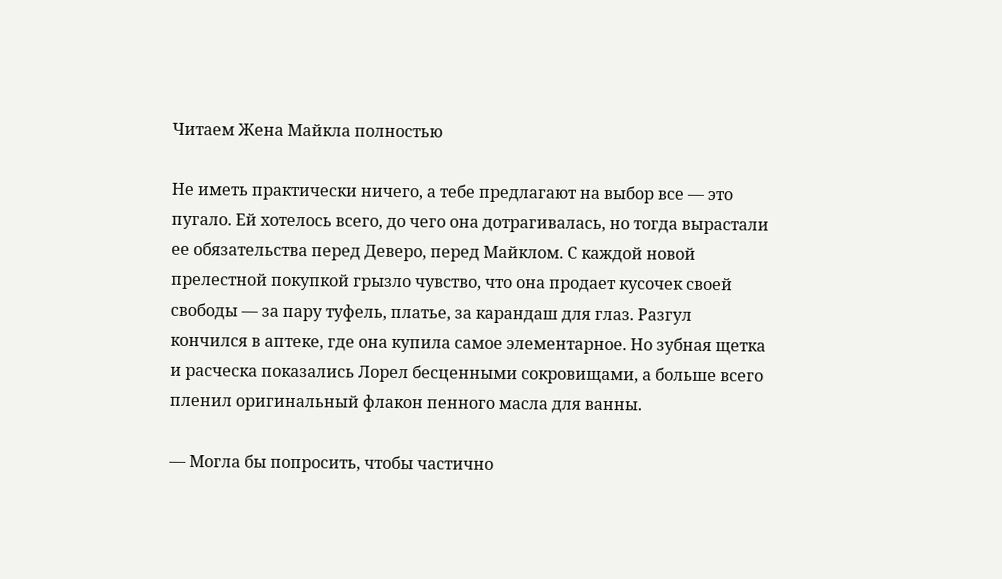Читаем Жена Майкла полностью

Не иметь практически ничего, а тебе предлагают на выбор все — это пугало. Ей хотелось всего, до чего она дотрагивалась, но тогда вырастали ее обязательства перед Деверо, перед Майклом. С каждой новой прелестной покупкой грызло чувство, что она продает кусочек своей свободы — за пару туфель, платье, за карандаш для глаз. Разгул кончился в аптеке, где она купила самое элементарное. Но зубная щетка и расческа показались Лорел бесценными сокровищами, а больше всего пленил оригинальный флакон пенного масла для ванны.

— Могла бы попросить, чтобы частично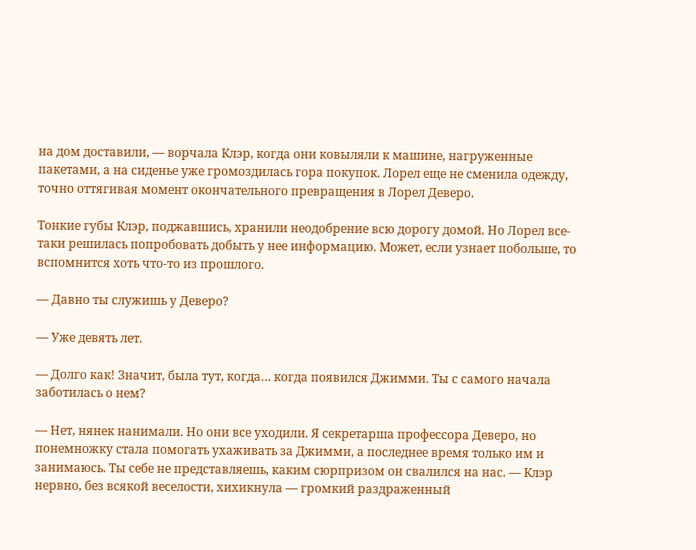на дом доставили, — ворчала Клэр, когда они ковыляли к машине, нагруженные пакетами, а на сиденье уже громоздилась гора покупок. Лорел еще не сменила одежду, точно оттягивая момент окончательного превращения в Лорел Деверо.

Тонкие губы Клэр, поджавшись, хранили неодобрение всю дорогу домой. Но Лорел все-таки решилась попробовать добыть у нее информацию. Может, если узнает побольше, то вспомнится хоть что-то из прошлого.

— Давно ты служишь у Деверо?

— Уже девять лет.

— Долго как! Значит, была тут, когда… когда появился Джимми. Ты с самого начала заботилась о нем?

— Нет, нянек нанимали. Но они все уходили. Я секретарша профессора Деверо, но понемножку стала помогать ухаживать за Джимми, а последнее время только им и занимаюсь. Ты себе не представляешь, каким сюрпризом он свалился на нас. — Клэр нервно, без всякой веселости, хихикнула — громкий раздраженный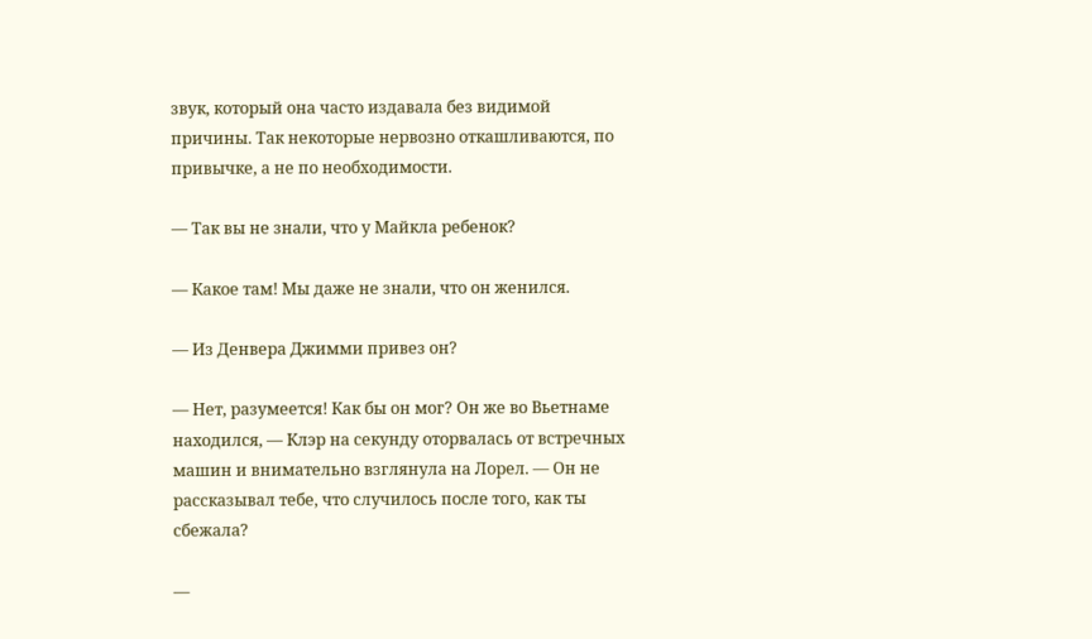звук, который она часто издавала без видимой причины. Так некоторые нервозно откашливаются, по привычке, а не по необходимости.

— Так вы не знали, что у Майкла ребенок?

— Какое там! Мы даже не знали, что он женился.

— Из Денвера Джимми привез он?

— Нет, разумеется! Как бы он мог? Он же во Вьетнаме находился, — Клэр на секунду оторвалась от встречных машин и внимательно взглянула на Лорел. — Он не рассказывал тебе, что случилось после того, как ты сбежала?

—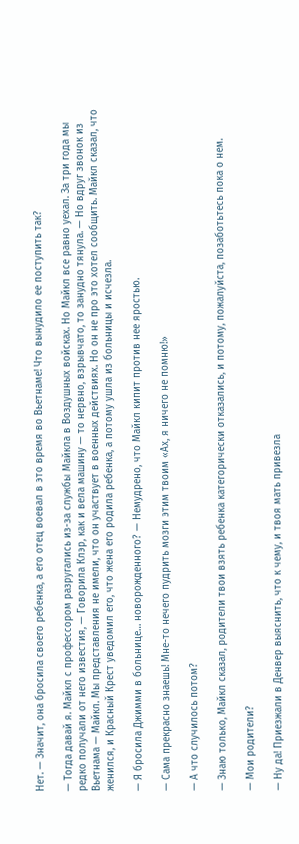Нет. — Значит, она бросила своего ребенка, а его отец воевал в это время во Вьетнаме! Что вынудило ее поступить так?

— Тогда давай я. Майкл с профессором разругались из-за службы Майкла в Воздушных войсках. Но Майкл все равно уехал. За три года мы редко получали от него известия, — Говорила Клэр, как и вела машину — то нервно, взрывчато, то занудно тянула. — Но вдруг звонок из Вьетнама — Майкл. Мы представления не имели, что он участвует в военных действиях. Но он не про это хотел сообщить. Майкл сказал, что женился, и Красный Крест уведомил его, что жена его родила ребенка, а потому ушла из больницы и исчезла.

— Я бросила Джимми в больнице… новорожденного? — Немудрено, что Майкл кипит против нее яростью.

— Сама прекрасно знаешь! Мне-то нечего пудрить мозги этим твоим «Ах, я ничего не помню!»

— А что случилось потом?

— Знаю только, Майкл сказал, родители твои взять ребенка категорически отказались, и потому, пожалуйста, позаботьтесь пока о нем.

— Мои родители?

— Ну да! Приезжали в Денвер выяснить, что к чему, и твоя мать привезла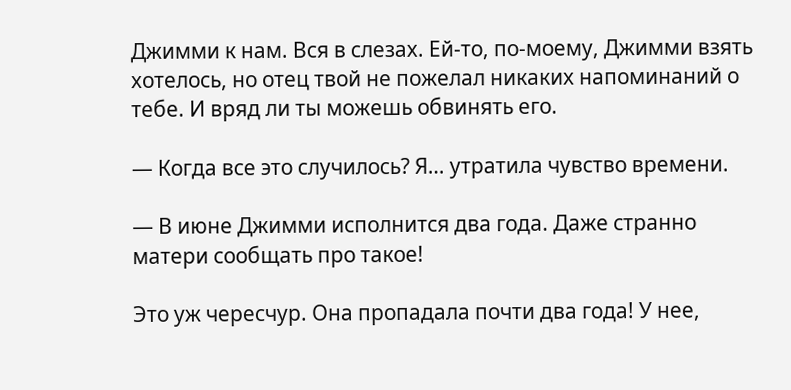Джимми к нам. Вся в слезах. Ей-то, по-моему, Джимми взять хотелось, но отец твой не пожелал никаких напоминаний о тебе. И вряд ли ты можешь обвинять его.

— Когда все это случилось? Я… утратила чувство времени.

— В июне Джимми исполнится два года. Даже странно матери сообщать про такое!

Это уж чересчур. Она пропадала почти два года! У нее,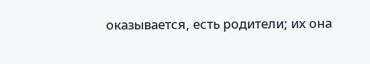оказывается, есть родители; их она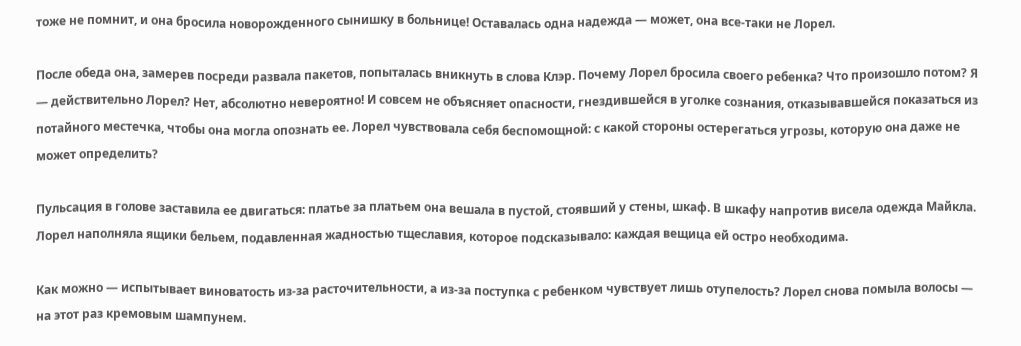тоже не помнит, и она бросила новорожденного сынишку в больнице! Оставалась одна надежда — может, она все-таки не Лорел.

После обеда она, замерев посреди развала пакетов, попыталась вникнуть в слова Клэр. Почему Лорел бросила своего ребенка? Что произошло потом? Я — действительно Лорел? Нет, абсолютно невероятно! И совсем не объясняет опасности, гнездившейся в уголке сознания, отказывавшейся показаться из потайного местечка, чтобы она могла опознать ее. Лорел чувствовала себя беспомощной: с какой стороны остерегаться угрозы, которую она даже не может определить?

Пульсация в голове заставила ее двигаться: платье за платьем она вешала в пустой, стоявший у стены, шкаф. В шкафу напротив висела одежда Майкла. Лорел наполняла ящики бельем, подавленная жадностью тщеславия, которое подсказывало: каждая вещица ей остро необходима.

Как можно — испытывает виноватость из-за расточительности, а из-за поступка с ребенком чувствует лишь отупелость? Лорел снова помыла волосы — на этот раз кремовым шампунем.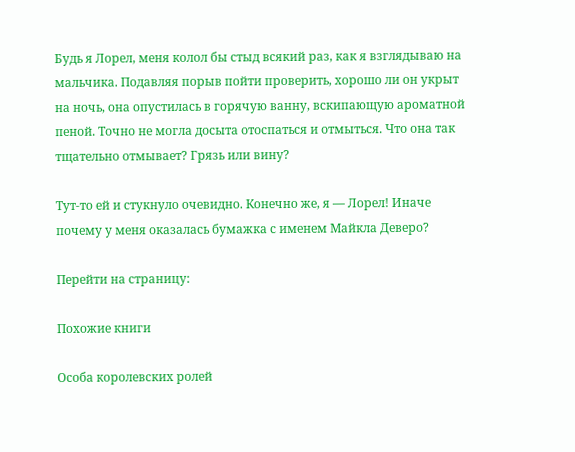Будь я Лорел, меня колол бы стыд всякий раз, как я взглядываю на мальчика. Подавляя порыв пойти проверить, хорошо ли он укрыт на ночь, она опустилась в горячую ванну, вскипающую ароматной пеной. Точно не могла досыта отоспаться и отмыться. Что она так тщательно отмывает? Грязь или вину?

Тут-то ей и стукнуло очевидно. Конечно же, я — Лорел! Иначе почему у меня оказалась бумажка с именем Майкла Деверо?

Перейти на страницу:

Похожие книги

Особа королевских ролей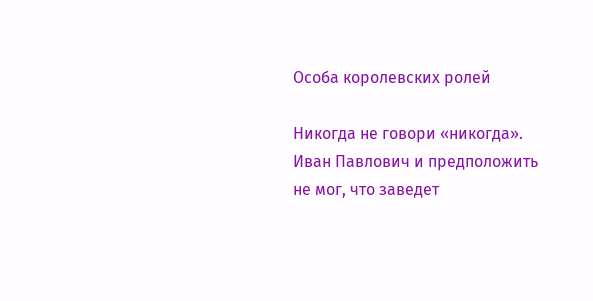Особа королевских ролей

Никогда не говори «никогда». Иван Павлович и предположить не мог, что заведет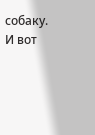собаку. И вот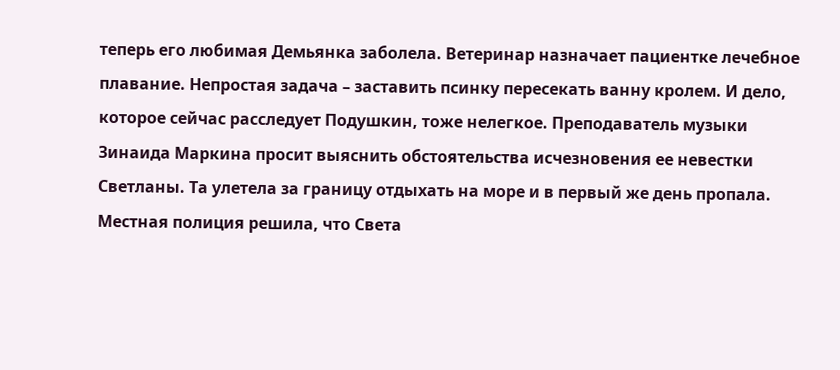теперь его любимая Демьянка заболела. Ветеринар назначает пациентке лечебное плавание. Непростая задача – заставить псинку пересекать ванну кролем. И дело, которое сейчас расследует Подушкин, тоже нелегкое. Преподаватель музыки Зинаида Маркина просит выяснить обстоятельства исчезновения ее невестки Светланы. Та улетела за границу отдыхать на море и в первый же день пропала. Местная полиция решила, что Света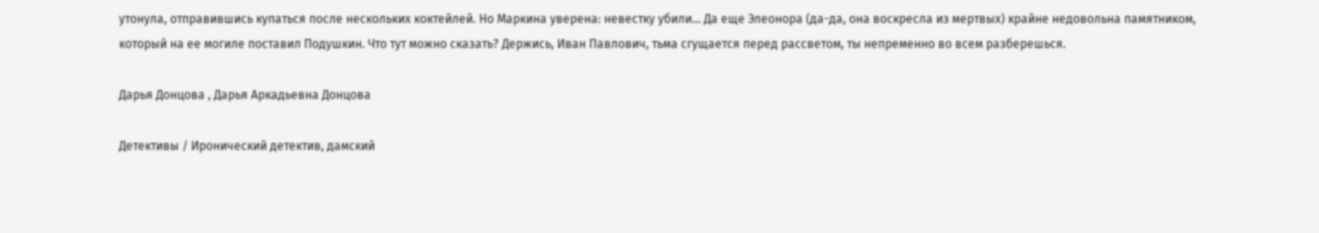утонула, отправившись купаться после нескольких коктейлей. Но Маркина уверена: невестку убили… Да еще Элеонора (да-да, она воскресла из мертвых) крайне недовольна памятником, который на ее могиле поставил Подушкин. Что тут можно сказать? Держись, Иван Павлович, тьма сгущается перед рассветом, ты непременно во всем разберешься.

Дарья Донцова , Дарья Аркадьевна Донцова

Детективы / Иронический детектив, дамский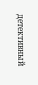детективный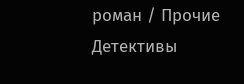роман / Прочие Детективы